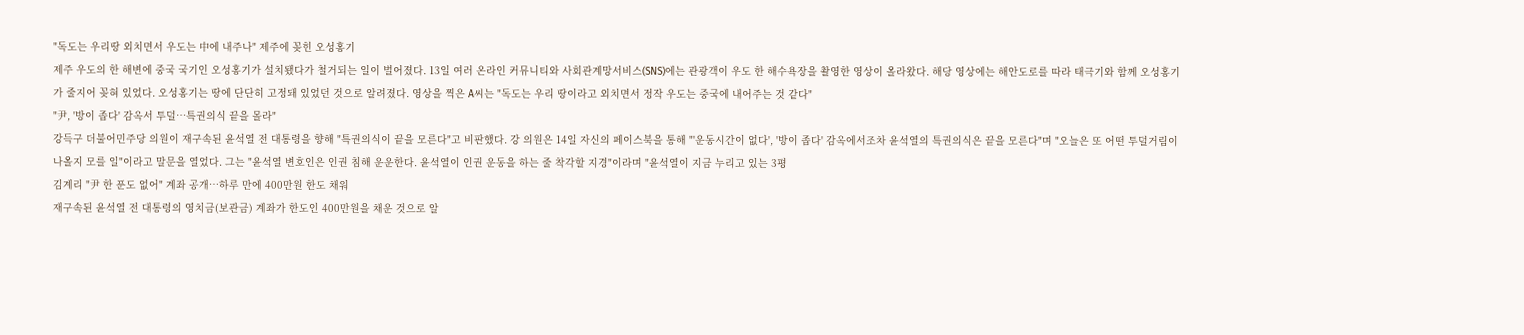"독도는 우리땅 외치면서 우도는 中에 내주나" 제주에 꽂힌 오성홍기
제주 우도의 한 해변에 중국 국기인 오성홍기가 설치됐다가 철거되는 일이 벌어졌다. 13일 여러 온라인 커뮤니티와 사회관계망서비스(SNS)에는 관광객이 우도 한 해수욕장을 촬영한 영상이 올라왔다. 해당 영상에는 해안도로를 따라 태극기와 함께 오성홍기가 줄지어 꽂혀 있었다. 오성홍기는 땅에 단단히 고정돼 있었던 것으로 알려졌다. 영상을 찍은 A씨는 "독도는 우리 땅이라고 외치면서 정작 우도는 중국에 내어주는 것 같다"
"尹, '방이 좁다' 감옥서 투덜…특권의식 끝을 몰라"
강득구 더불어민주당 의원이 재구속된 윤석열 전 대통령을 향해 "특권의식이 끝을 모른다"고 비판했다. 강 의원은 14일 자신의 페이스북을 통해 "'운동시간이 없다', '방이 좁다' 감옥에서조차 윤석열의 특권의식은 끝을 모른다"며 "오늘은 또 어떤 투덜거림이 나올지 모를 일"이라고 말문을 열었다. 그는 "윤석열 변호인은 인권 침해 운운한다. 윤석열이 인권 운동을 하는 줄 착각할 지경"이라며 "윤석열이 지금 누리고 있는 3평
김계리 "尹 한 푼도 없어" 계좌 공개…하루 만에 400만원 한도 채워
재구속된 윤석열 전 대통령의 영치금(보관금) 계좌가 한도인 400만원을 채운 것으로 알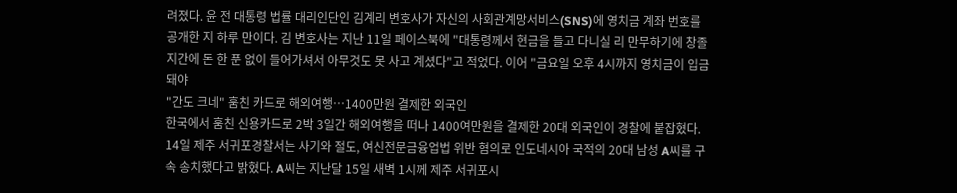려졌다. 윤 전 대통령 법률 대리인단인 김계리 변호사가 자신의 사회관계망서비스(SNS)에 영치금 계좌 번호를 공개한 지 하루 만이다. 김 변호사는 지난 11일 페이스북에 "대통령께서 현금을 들고 다니실 리 만무하기에 창졸지간에 돈 한 푼 없이 들어가셔서 아무것도 못 사고 계셨다"고 적었다. 이어 "금요일 오후 4시까지 영치금이 입금돼야
"간도 크네" 훔친 카드로 해외여행…1400만원 결제한 외국인
한국에서 훔친 신용카드로 2박 3일간 해외여행을 떠나 1400여만원을 결제한 20대 외국인이 경찰에 붙잡혔다. 14일 제주 서귀포경찰서는 사기와 절도, 여신전문금융업법 위반 혐의로 인도네시아 국적의 20대 남성 A씨를 구속 송치했다고 밝혔다. A씨는 지난달 15일 새벽 1시께 제주 서귀포시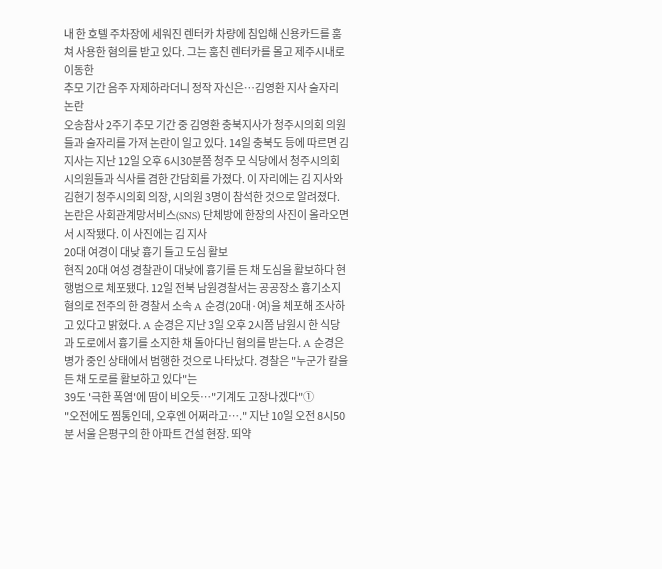내 한 호텔 주차장에 세워진 렌터카 차량에 침입해 신용카드를 훔쳐 사용한 혐의를 받고 있다. 그는 훔친 렌터카를 몰고 제주시내로 이동한
추모 기간 음주 자제하라더니 정작 자신은…김영환 지사 술자리 논란
오송참사 2주기 추모 기간 중 김영환 충북지사가 청주시의회 의원들과 술자리를 가져 논란이 일고 있다. 14일 충북도 등에 따르면 김 지사는 지난 12일 오후 6시30분쯤 청주 모 식당에서 청주시의회 시의원들과 식사를 겸한 간담회를 가졌다. 이 자리에는 김 지사와 김현기 청주시의회 의장, 시의원 3명이 참석한 것으로 알려졌다. 논란은 사회관계망서비스(SNS) 단체방에 한장의 사진이 올라오면서 시작됐다. 이 사진에는 김 지사
20대 여경이 대낮 흉기 들고 도심 활보
현직 20대 여성 경찰관이 대낮에 흉기를 든 채 도심을 활보하다 현행범으로 체포됐다. 12일 전북 남원경찰서는 공공장소 흉기소지 혐의로 전주의 한 경찰서 소속 A 순경(20대·여)을 체포해 조사하고 있다고 밝혔다. A 순경은 지난 3일 오후 2시쯤 남원시 한 식당과 도로에서 흉기를 소지한 채 돌아다닌 혐의를 받는다. A 순경은 병가 중인 상태에서 범행한 것으로 나타났다. 경찰은 "누군가 칼을 든 채 도로를 활보하고 있다"는
39도 '극한 폭염'에 땀이 비오듯…"기계도 고장나겠다"①
"오전에도 찜통인데, 오후엔 어쩌라고…." 지난 10일 오전 8시50분 서울 은평구의 한 아파트 건설 현장. 뙤약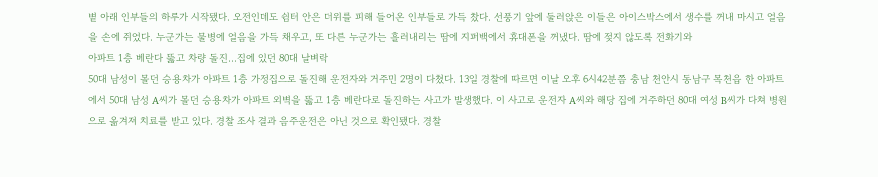볕 아래 인부들의 하루가 시작됐다. 오전인데도 쉼터 안은 더위를 피해 들어온 인부들로 가득 찼다. 선풍기 앞에 둘러앉은 이들은 아이스박스에서 생수를 꺼내 마시고 얼음을 손에 쥐었다. 누군가는 물병에 얼음을 가득 채우고, 또 다른 누군가는 흘러내리는 땀에 지퍼백에서 휴대폰을 꺼냈다. 땀에 젖지 않도록 전화기와
아파트 1층 베란다 뚫고 차량 돌진…집에 있던 80대 날벼락
50대 남성이 몰던 승용차가 아파트 1층 가정집으로 돌진해 운전자와 거주민 2명이 다쳤다. 13일 경찰에 따르면 이날 오후 6시42분쯤 충남 천안시 동남구 목천읍 한 아파트에서 50대 남성 A씨가 몰던 승용차가 아파트 외벽을 뚫고 1층 베란다로 돌진하는 사고가 발생했다. 이 사고로 운전자 A씨와 해당 집에 거주하던 80대 여성 B씨가 다쳐 병원으로 옮겨져 치료를 받고 있다. 경찰 조사 결과 음주운전은 아닌 것으로 확인됐다. 경찰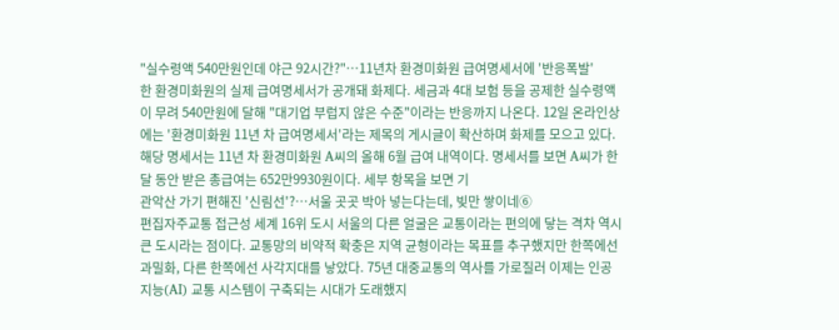"실수령액 540만원인데 야근 92시간?"…11년차 환경미화원 급여명세서에 '반응폭발'
한 환경미화원의 실제 급여명세서가 공개돼 화제다. 세금과 4대 보험 등을 공제한 실수령액이 무려 540만원에 달해 "대기업 부럽지 않은 수준"이라는 반응까지 나온다. 12일 온라인상에는 '환경미화원 11년 차 급여명세서'라는 제목의 게시글이 확산하며 화제를 모으고 있다. 해당 명세서는 11년 차 환경미화원 A씨의 올해 6월 급여 내역이다. 명세서를 보면 A씨가 한 달 동안 받은 총급여는 652만9930원이다. 세부 항목을 보면 기
관악산 가기 편해진 '신림선'?…서울 곳곳 박아 넣는다는데, 빚만 쌓이네⑥
편집자주교통 접근성 세계 16위 도시 서울의 다른 얼굴은 교통이라는 편의에 닿는 격차 역시 큰 도시라는 점이다. 교통망의 비약적 확충은 지역 균형이라는 목표를 추구했지만 한쪽에선 과밀화, 다른 한쪽에선 사각지대를 낳았다. 75년 대중교통의 역사를 가로질러 이제는 인공지능(AI) 교통 시스템이 구축되는 시대가 도래했지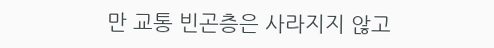만 교통 빈곤층은 사라지지 않고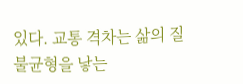있다. 교통 격차는 삶의 질 불균형을 낳는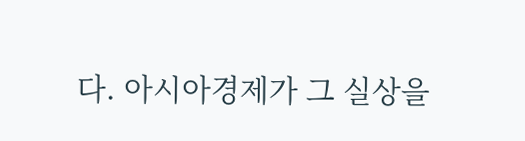다. 아시아경제가 그 실상을